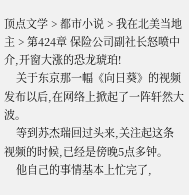顶点文学 > 都市小说 > 我在北美当地主 > 第424章 保险公司副社长怒喷中介,开窗大涨的恐龙琥珀!
    关于东京那一幅《向日葵》的视频发布以后,在网络上掀起了一阵轩然大波。
    等到苏杰瑞回过头来,关注起这条视频的时候,已经是傍晚5点多钟。
    他自己的事情基本上忙完了,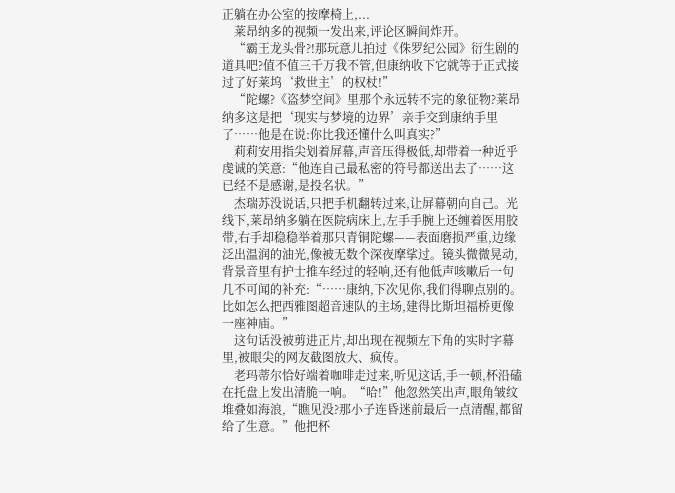正躺在办公室的按摩椅上,...
    莱昂纳多的视频一发出来,评论区瞬间炸开。
    “霸王龙头骨?!那玩意儿拍过《侏罗纪公园》衍生剧的道具吧?值不值三千万我不管,但康纳收下它就等于正式接过了好莱坞‘救世主’的权杖!”
    “陀螺?《盗梦空间》里那个永远转不完的象征物?莱昂纳多这是把‘现实与梦境的边界’亲手交到康纳手里了……他是在说:你比我还懂什么叫真实?”
    莉莉安用指尖划着屏幕,声音压得极低,却带着一种近乎虔诚的笑意:“他连自己最私密的符号都送出去了……这已经不是感谢,是投名状。”
    杰瑞苏没说话,只把手机翻转过来,让屏幕朝向自己。光线下,莱昂纳多躺在医院病床上,左手手腕上还缠着医用胶带,右手却稳稳举着那只青铜陀螺——表面磨损严重,边缘泛出温润的油光,像被无数个深夜摩挲过。镜头微微晃动,背景音里有护士推车经过的轻响,还有他低声咳嗽后一句几不可闻的补充:“……康纳,下次见你,我们得聊点别的。比如怎么把西雅图超音速队的主场,建得比斯坦福桥更像一座神庙。”
    这句话没被剪进正片,却出现在视频左下角的实时字幕里,被眼尖的网友截图放大、疯传。
    老玛蒂尔恰好端着咖啡走过来,听见这话,手一顿,杯沿磕在托盘上发出清脆一响。“哈!”他忽然笑出声,眼角皱纹堆叠如海浪,“瞧见没?那小子连昏迷前最后一点清醒,都留给了生意。”他把杯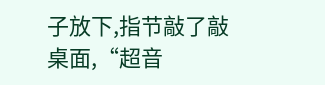子放下,指节敲了敲桌面,“超音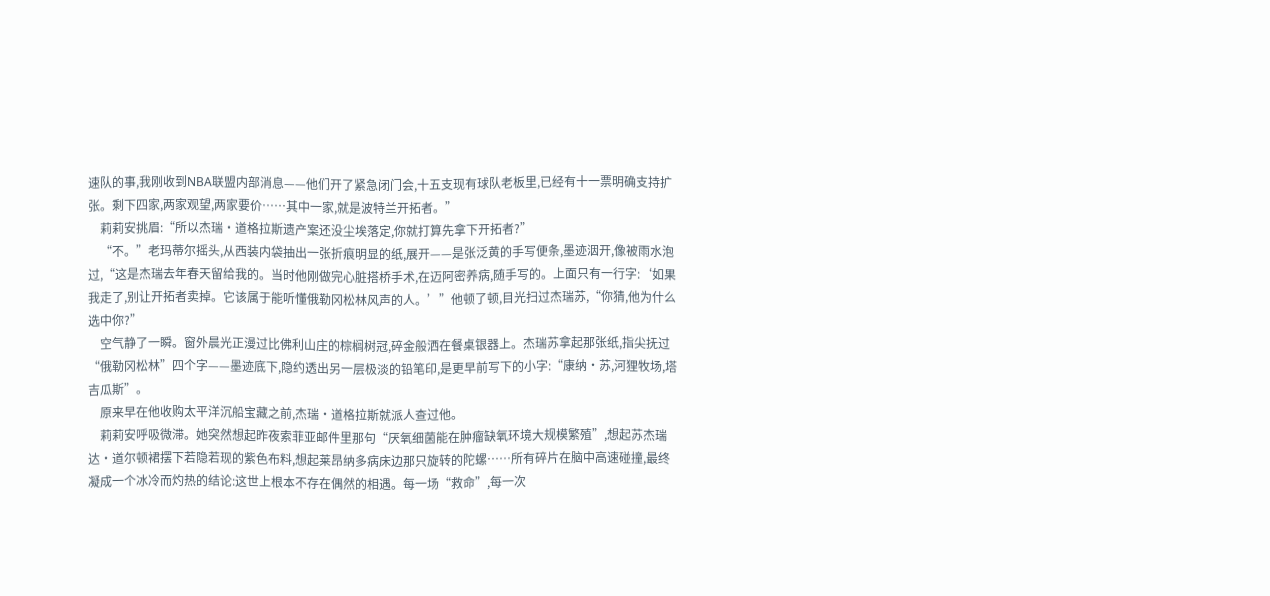速队的事,我刚收到NBA联盟内部消息——他们开了紧急闭门会,十五支现有球队老板里,已经有十一票明确支持扩张。剩下四家,两家观望,两家要价……其中一家,就是波特兰开拓者。”
    莉莉安挑眉:“所以杰瑞·道格拉斯遗产案还没尘埃落定,你就打算先拿下开拓者?”
    “不。”老玛蒂尔摇头,从西装内袋抽出一张折痕明显的纸,展开——是张泛黄的手写便条,墨迹洇开,像被雨水泡过,“这是杰瑞去年春天留给我的。当时他刚做完心脏搭桥手术,在迈阿密养病,随手写的。上面只有一行字:‘如果我走了,别让开拓者卖掉。它该属于能听懂俄勒冈松林风声的人。’”他顿了顿,目光扫过杰瑞苏,“你猜,他为什么选中你?”
    空气静了一瞬。窗外晨光正漫过比佛利山庄的棕榈树冠,碎金般洒在餐桌银器上。杰瑞苏拿起那张纸,指尖抚过“俄勒冈松林”四个字——墨迹底下,隐约透出另一层极淡的铅笔印,是更早前写下的小字:“康纳·苏,河狸牧场,塔吉瓜斯”。
    原来早在他收购太平洋沉船宝藏之前,杰瑞·道格拉斯就派人查过他。
    莉莉安呼吸微滞。她突然想起昨夜索菲亚邮件里那句“厌氧细菌能在肿瘤缺氧环境大规模繁殖”,想起苏杰瑞达·道尔顿裙摆下若隐若现的紫色布料,想起莱昂纳多病床边那只旋转的陀螺……所有碎片在脑中高速碰撞,最终凝成一个冰冷而灼热的结论:这世上根本不存在偶然的相遇。每一场“救命”,每一次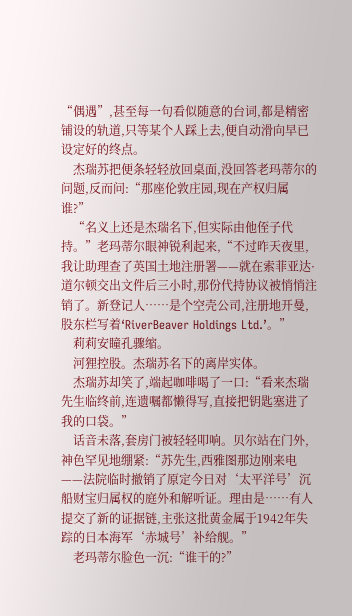“偶遇”,甚至每一句看似随意的台词,都是精密铺设的轨道,只等某个人踩上去,便自动滑向早已设定好的终点。
    杰瑞苏把便条轻轻放回桌面,没回答老玛蒂尔的问题,反而问:“那座伦敦庄园,现在产权归属谁?”
    “名义上还是杰瑞名下,但实际由他侄子代持。”老玛蒂尔眼神锐利起来,“不过昨天夜里,我让助理查了英国土地注册署——就在索菲亚达·道尔顿交出文件后三小时,那份代持协议被悄悄注销了。新登记人……是个空壳公司,注册地开曼,股东栏写着‘RiverBeaver Holdings Ltd.’。”
    莉莉安瞳孔骤缩。
    河狸控股。杰瑞苏名下的离岸实体。
    杰瑞苏却笑了,端起咖啡喝了一口:“看来杰瑞先生临终前,连遗嘱都懒得写,直接把钥匙塞进了我的口袋。”
    话音未落,套房门被轻轻叩响。贝尔站在门外,神色罕见地绷紧:“苏先生,西雅图那边刚来电——法院临时撤销了原定今日对‘太平洋号’沉船财宝归属权的庭外和解听证。理由是……有人提交了新的证据链,主张这批黄金属于1942年失踪的日本海军‘赤城号’补给舰。”
    老玛蒂尔脸色一沉:“谁干的?”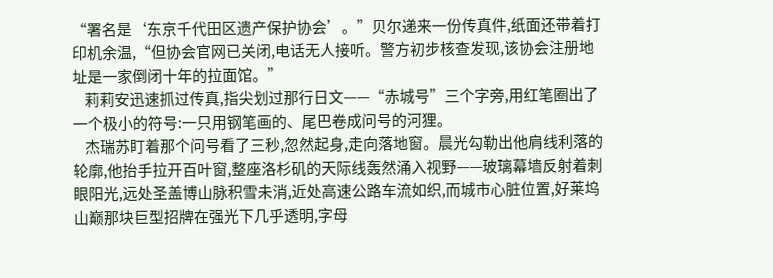“署名是‘东京千代田区遗产保护协会’。”贝尔递来一份传真件,纸面还带着打印机余温,“但协会官网已关闭,电话无人接听。警方初步核查发现,该协会注册地址是一家倒闭十年的拉面馆。”
    莉莉安迅速抓过传真,指尖划过那行日文——“赤城号”三个字旁,用红笔圈出了一个极小的符号:一只用钢笔画的、尾巴卷成问号的河狸。
    杰瑞苏盯着那个问号看了三秒,忽然起身,走向落地窗。晨光勾勒出他肩线利落的轮廓,他抬手拉开百叶窗,整座洛杉矶的天际线轰然涌入视野——玻璃幕墙反射着刺眼阳光,远处圣盖博山脉积雪未消,近处高速公路车流如织,而城市心脏位置,好莱坞山巅那块巨型招牌在强光下几乎透明,字母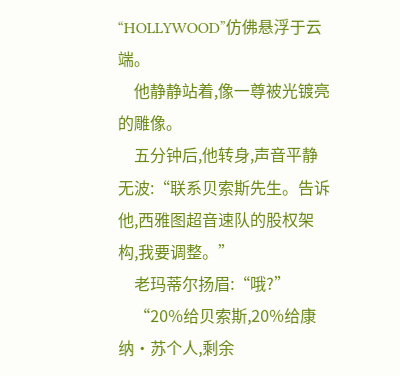“HOLLYWOOD”仿佛悬浮于云端。
    他静静站着,像一尊被光镀亮的雕像。
    五分钟后,他转身,声音平静无波:“联系贝索斯先生。告诉他,西雅图超音速队的股权架构,我要调整。”
    老玛蒂尔扬眉:“哦?”
    “20%给贝索斯,20%给康纳·苏个人,剩余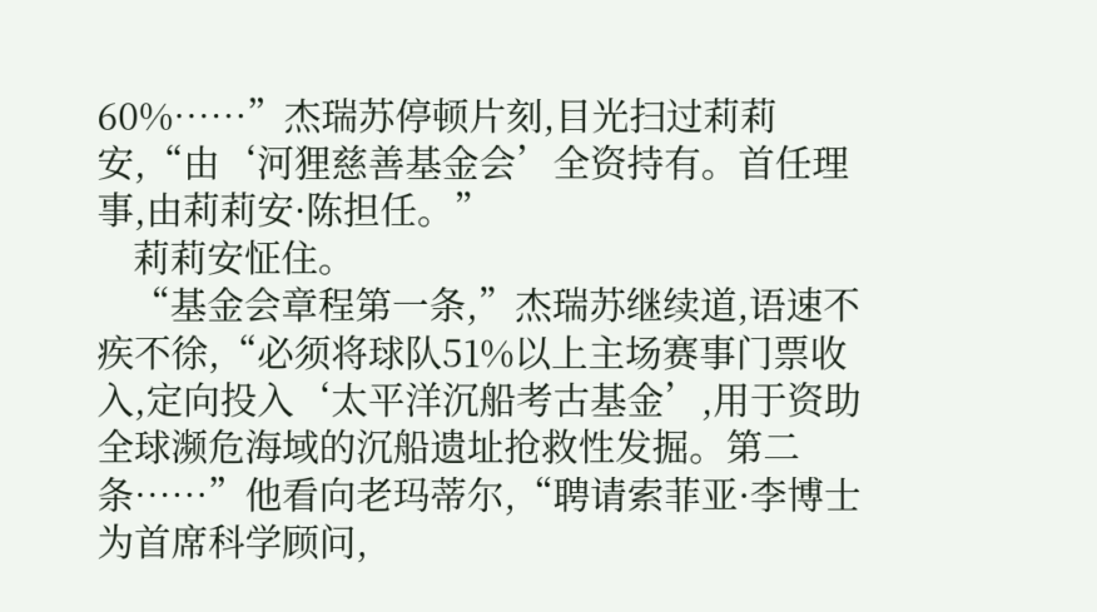60%……”杰瑞苏停顿片刻,目光扫过莉莉安,“由‘河狸慈善基金会’全资持有。首任理事,由莉莉安·陈担任。”
    莉莉安怔住。
    “基金会章程第一条,”杰瑞苏继续道,语速不疾不徐,“必须将球队51%以上主场赛事门票收入,定向投入‘太平洋沉船考古基金’,用于资助全球濒危海域的沉船遗址抢救性发掘。第二条……”他看向老玛蒂尔,“聘请索菲亚·李博士为首席科学顾问,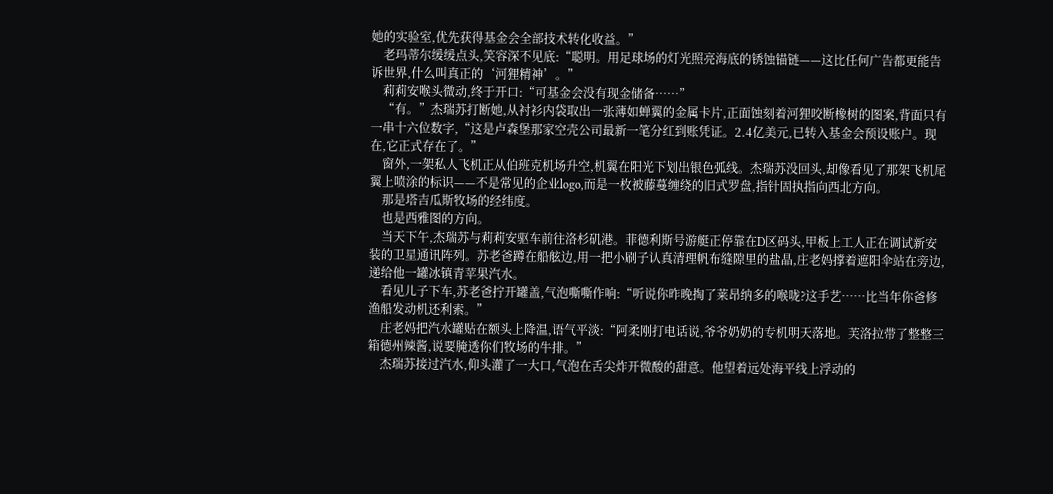她的实验室,优先获得基金会全部技术转化收益。”
    老玛蒂尔缓缓点头,笑容深不见底:“聪明。用足球场的灯光照亮海底的锈蚀锚链——这比任何广告都更能告诉世界,什么叫真正的‘河狸精神’。”
    莉莉安喉头微动,终于开口:“可基金会没有现金储备……”
    “有。”杰瑞苏打断她,从衬衫内袋取出一张薄如蝉翼的金属卡片,正面蚀刻着河狸咬断橡树的图案,背面只有一串十六位数字,“这是卢森堡那家空壳公司最新一笔分红到账凭证。2.4亿美元,已转入基金会预设账户。现在,它正式存在了。”
    窗外,一架私人飞机正从伯班克机场升空,机翼在阳光下划出银色弧线。杰瑞苏没回头,却像看见了那架飞机尾翼上喷涂的标识——不是常见的企业logo,而是一枚被藤蔓缠绕的旧式罗盘,指针固执指向西北方向。
    那是塔吉瓜斯牧场的经纬度。
    也是西雅图的方向。
    当天下午,杰瑞苏与莉莉安驱车前往洛杉矶港。菲德利斯号游艇正停靠在D区码头,甲板上工人正在调试新安装的卫星通讯阵列。苏老爸蹲在船舷边,用一把小刷子认真清理帆布缝隙里的盐晶,庄老妈撑着遮阳伞站在旁边,递给他一罐冰镇青苹果汽水。
    看见儿子下车,苏老爸拧开罐盖,气泡嘶嘶作响:“听说你昨晚掏了莱昂纳多的喉咙?这手艺……比当年你爸修渔船发动机还利索。”
    庄老妈把汽水罐贴在额头上降温,语气平淡:“阿柔刚打电话说,爷爷奶奶的专机明天落地。芙洛拉带了整整三箱德州辣酱,说要腌透你们牧场的牛排。”
    杰瑞苏接过汽水,仰头灌了一大口,气泡在舌尖炸开微酸的甜意。他望着远处海平线上浮动的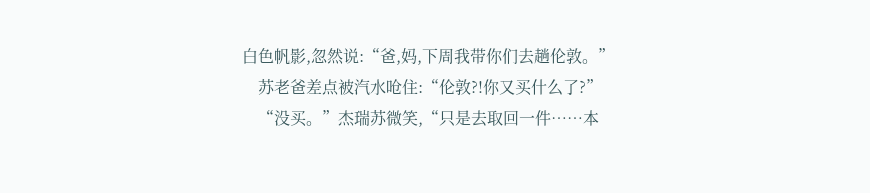白色帆影,忽然说:“爸,妈,下周我带你们去趟伦敦。”
    苏老爸差点被汽水呛住:“伦敦?!你又买什么了?”
    “没买。”杰瑞苏微笑,“只是去取回一件……本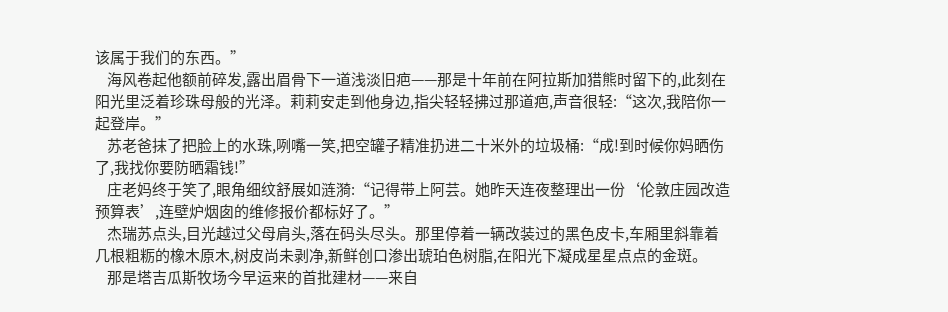该属于我们的东西。”
    海风卷起他额前碎发,露出眉骨下一道浅淡旧疤——那是十年前在阿拉斯加猎熊时留下的,此刻在阳光里泛着珍珠母般的光泽。莉莉安走到他身边,指尖轻轻拂过那道疤,声音很轻:“这次,我陪你一起登岸。”
    苏老爸抹了把脸上的水珠,咧嘴一笑,把空罐子精准扔进二十米外的垃圾桶:“成!到时候你妈晒伤了,我找你要防晒霜钱!”
    庄老妈终于笑了,眼角细纹舒展如涟漪:“记得带上阿芸。她昨天连夜整理出一份‘伦敦庄园改造预算表’,连壁炉烟囱的维修报价都标好了。”
    杰瑞苏点头,目光越过父母肩头,落在码头尽头。那里停着一辆改装过的黑色皮卡,车厢里斜靠着几根粗粝的橡木原木,树皮尚未剥净,新鲜创口渗出琥珀色树脂,在阳光下凝成星星点点的金斑。
    那是塔吉瓜斯牧场今早运来的首批建材——来自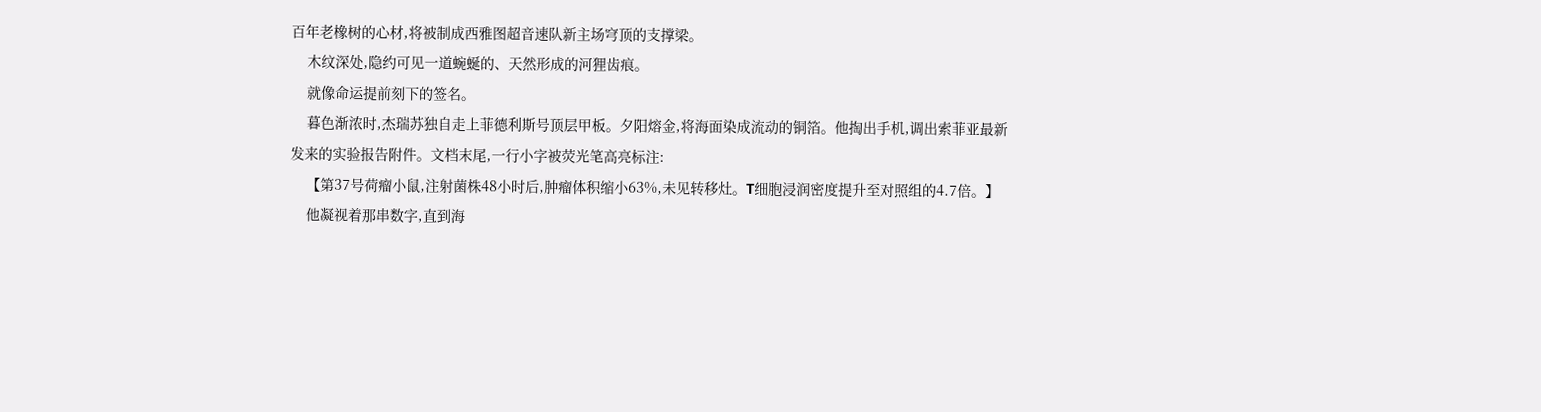百年老橡树的心材,将被制成西雅图超音速队新主场穹顶的支撑梁。
    木纹深处,隐约可见一道蜿蜒的、天然形成的河狸齿痕。
    就像命运提前刻下的签名。
    暮色渐浓时,杰瑞苏独自走上菲德利斯号顶层甲板。夕阳熔金,将海面染成流动的铜箔。他掏出手机,调出索菲亚最新发来的实验报告附件。文档末尾,一行小字被荧光笔高亮标注:
    【第37号荷瘤小鼠,注射菌株48小时后,肿瘤体积缩小63%,未见转移灶。T细胞浸润密度提升至对照组的4.7倍。】
    他凝视着那串数字,直到海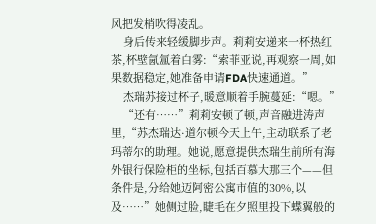风把发梢吹得凌乱。
    身后传来轻缓脚步声。莉莉安递来一杯热红茶,杯壁氤氲着白雾:“索菲亚说,再观察一周,如果数据稳定,她准备申请FDA快速通道。”
    杰瑞苏接过杯子,暖意顺着手腕蔓延:“嗯。”
    “还有……”莉莉安顿了顿,声音融进涛声里,“苏杰瑞达·道尔顿今天上午,主动联系了老玛蒂尔的助理。她说,愿意提供杰瑞生前所有海外银行保险柜的坐标,包括百慕大那三个——但条件是,分给她迈阿密公寓市值的30%,以及……”她侧过脸,睫毛在夕照里投下蝶翼般的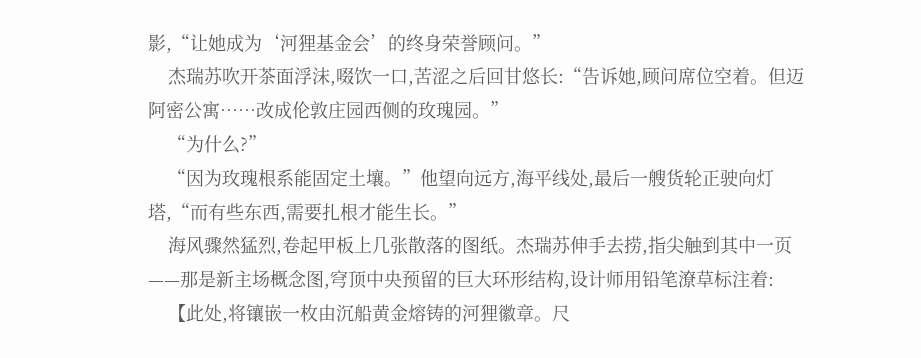影,“让她成为‘河狸基金会’的终身荣誉顾问。”
    杰瑞苏吹开茶面浮沫,啜饮一口,苦涩之后回甘悠长:“告诉她,顾问席位空着。但迈阿密公寓……改成伦敦庄园西侧的玫瑰园。”
    “为什么?”
    “因为玫瑰根系能固定土壤。”他望向远方,海平线处,最后一艘货轮正驶向灯塔,“而有些东西,需要扎根才能生长。”
    海风骤然猛烈,卷起甲板上几张散落的图纸。杰瑞苏伸手去捞,指尖触到其中一页——那是新主场概念图,穹顶中央预留的巨大环形结构,设计师用铅笔潦草标注着:
    【此处,将镶嵌一枚由沉船黄金熔铸的河狸徽章。尺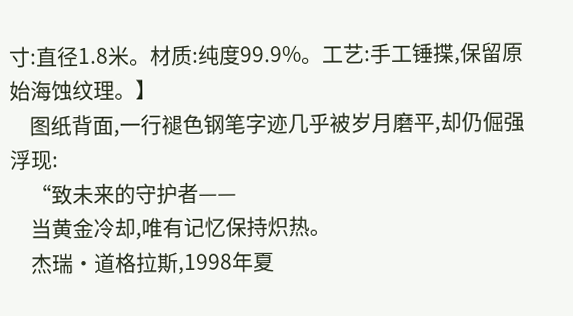寸:直径1.8米。材质:纯度99.9%。工艺:手工锤揲,保留原始海蚀纹理。】
    图纸背面,一行褪色钢笔字迹几乎被岁月磨平,却仍倔强浮现:
    “致未来的守护者——
    当黄金冷却,唯有记忆保持炽热。
    杰瑞·道格拉斯,1998年夏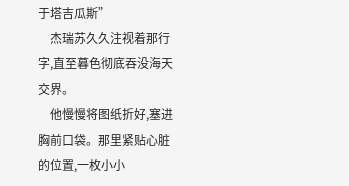于塔吉瓜斯”
    杰瑞苏久久注视着那行字,直至暮色彻底吞没海天交界。
    他慢慢将图纸折好,塞进胸前口袋。那里紧贴心脏的位置,一枚小小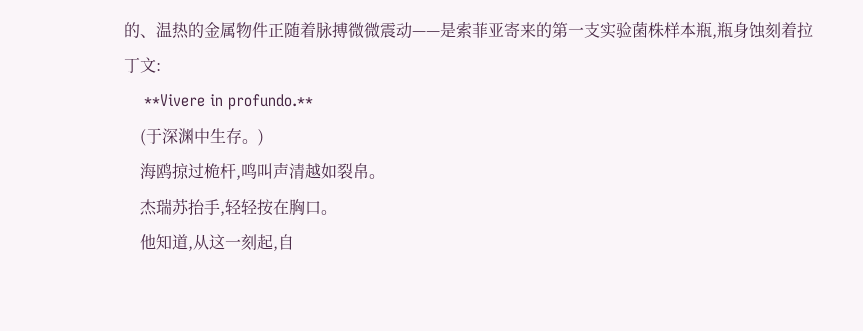的、温热的金属物件正随着脉搏微微震动——是索菲亚寄来的第一支实验菌株样本瓶,瓶身蚀刻着拉丁文:
    **Vivere in profundo.**
    (于深渊中生存。)
    海鸥掠过桅杆,鸣叫声清越如裂帛。
    杰瑞苏抬手,轻轻按在胸口。
    他知道,从这一刻起,自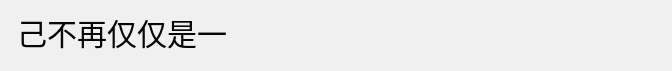己不再仅仅是一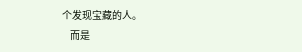个发现宝藏的人。
    而是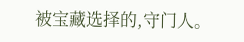被宝藏选择的,守门人。